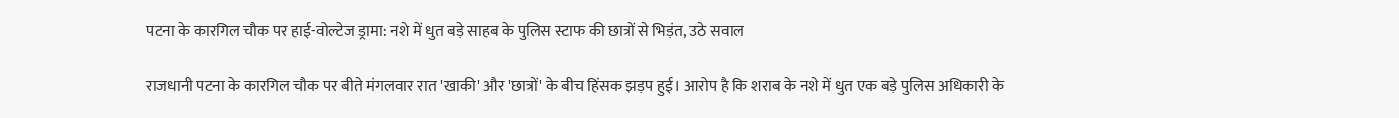पटना के कारगिल चौक पर हाई-वोल्टेज ड्रामा: नशे में धुत बड़े साहब के पुलिस स्टाफ की छात्रों से भिड़ंत, उठे सवाल

राजधानी पटना के कारगिल चौक पर बीते मंगलवार रात 'खाकी' और 'छात्रों' के बीच हिंसक झड़प हुई। आरोप है कि शराब के नशे में धुत एक बड़े पुलिस अधिकारी के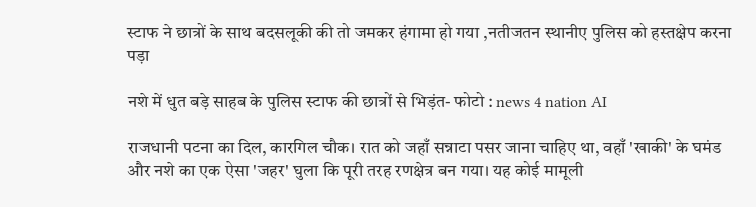स्टाफ ने छात्रों के साथ बदसलूकी की तो जमकर हंगामा हो गया ,नतीजतन स्थानीए पुलिस को हस्तक्षेप करना पड़ा

नशे में धुत बड़े साहब के पुलिस स्टाफ की छात्रों से भिड़ंत- फोटो : news 4 nation AI

राजधानी पटना का दिल, कारगिल चौक। रात को जहाँ सन्नाटा पसर जाना चाहिए था, वहाँ 'खाकी' के घमंड और नशे का एक ऐसा 'जहर' घुला कि पूरी तरह रणक्षेत्र बन गया। यह कोई मामूली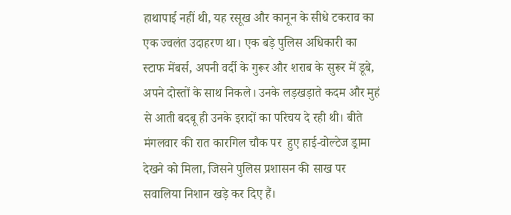हाथापाई नहीं थी, यह रसूख और कानून के सीधे टकराव का एक ज्वलंत उदाहरण था। एक बड़े पुलिस अधिकारी का स्टाफ मेंबर्स, अपनी वर्दी के गुरूर और शराब के सुरूर में डूबे, अपने दोस्तों के साथ निकले। उनके लड़खड़ाते कदम और मुहं से आती बदबू ही उनके इरादों का परिचय दे रही थी। बीते मंगलवार की रात कारगिल चौक पर  हुए हाई-वोल्टेज ड्रामा देखने को मिला, जिसने पुलिस प्रशासन की साख पर सवालिया निशान खड़े कर दिए हैं।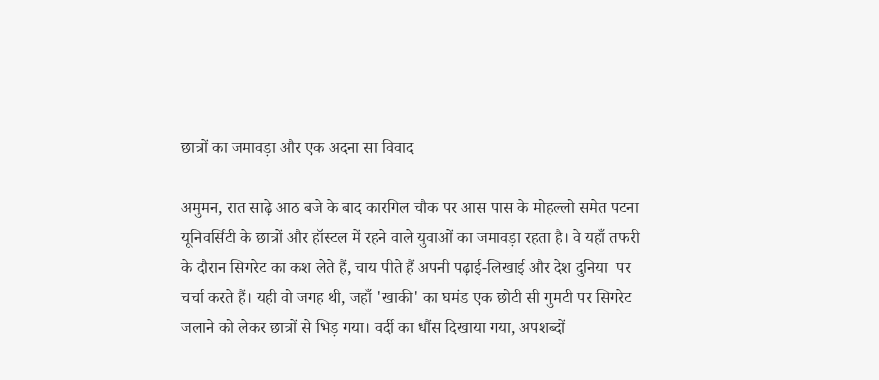छात्रों का जमावड़ा और एक अदना सा विवाद

अमुमन, रात साढ़े आठ बजे के बाद कारगिल चौक पर आस पास के मोहल्लो समेत पटना यूनिवर्सिटी के छात्रों और हॉस्टल में रहने वाले युवाओं का जमावड़ा रहता है। वे यहाँ तफरी के दौरान सिगरेट का कश लेते हैं, चाय पीते हैं अपनी पढ़ाई-लिखाई और देश दुनिया  पर चर्चा करते हैं। यही वो जगह थी, जहाँ 'खाकी' का घमंड एक छोटी सी गुमटी पर सिगरेट जलाने को लेकर छात्रों से भिड़ गया। वर्दी का धौंस दिखाया गया, अपशब्दों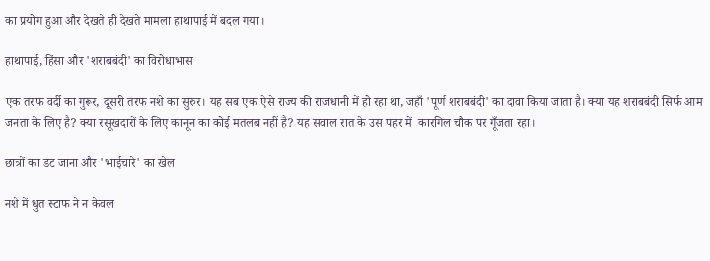का प्रयोग हुआ और देखते ही देखते मामला हाथापाई में बदल गया।

हाथापाई, हिंसा और 'शराबबंदी' का विरोधाभास

एक तरफ वर्दी का गुरूर, दूसरी तरफ नशे का सुरुर। यह सब एक ऐसे राज्य की राजधानी में हो रहा था, जहाँ 'पूर्ण शराबबंदी' का दावा किया जाता है। क्या यह शराबबंदी सिर्फ आम जनता के लिए है? क्या रसूखदारों के लिए कानून का कोई मतलब नहीं है? यह सवाल रात के उस पहर में  कारगिल चौक पर गूँजता रहा।

छात्रों का डट जाना और 'भाईचारे' का खेल

नशे में धुत स्टाफ ने न केवल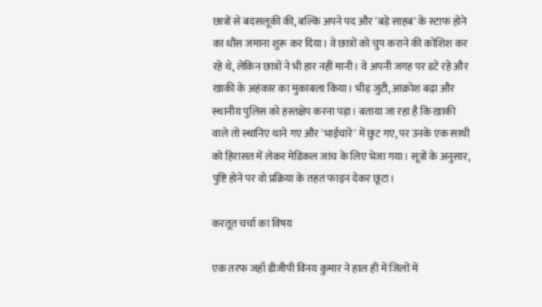छात्रों से बदसलूकी की, बल्कि अपने पद और 'बड़े साहब' के स्टाफ होने का धौंस जमाना शुरू कर दिया। वे छात्रों को चुप कराने की कोशिश कर रहे थे, लेकिन छात्रों ने भी हार नहीं मानी। वे अपनी जगह पर डटे रहे और खाकी के अहंकार का मुकाबला किया। भीड़ जुटी, आक्रोश बढ़ा और स्थानीय पुलिस को हस्तक्षेप करना पड़ा। बताया जा रहा है कि ख़ाकी वाले तो स्थानिए थाने गए और 'भाईचारे' में छुट गए, पर उनके एक साथी को हिरासत में लेकर मेडिकल जांच के लिए भेजा गया। सूत्रों के अनुसार, पुष्टि होने पर वो प्रक्रिया के तहत फाइन देकर छूटा।

करतूत चर्चा का विषय

एक तरफ जहाँ डीजीपी विनय कुमार ने हाल ही में जिलों में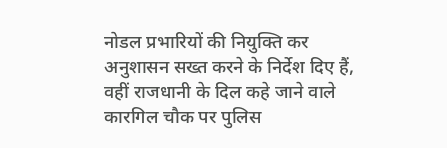नोडल प्रभारियों की नियुक्ति कर अनुशासन सख्त करने के निर्देश दिए हैं, वहीं राजधानी के दिल कहे जाने वाले कारगिल चौक पर पुलिस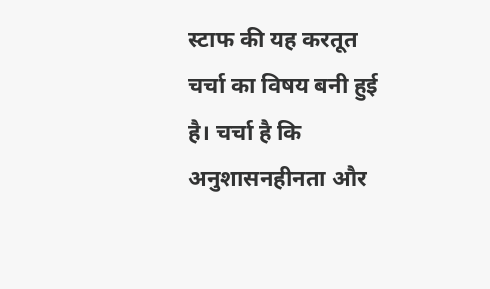स्टाफ की यह करतूत चर्चा का विषय बनी हुई है। चर्चा है कि अनुशासनहीनता और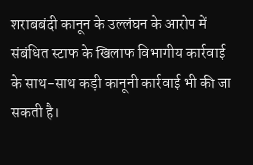शराबबंदी कानून के उल्लंघन के आरोप में संबंधित स्टाफ के खिलाफ विभागीय कार्रवाई के साथ-साथ कड़ी कानूनी कार्रवाई भी की जा सकती है।